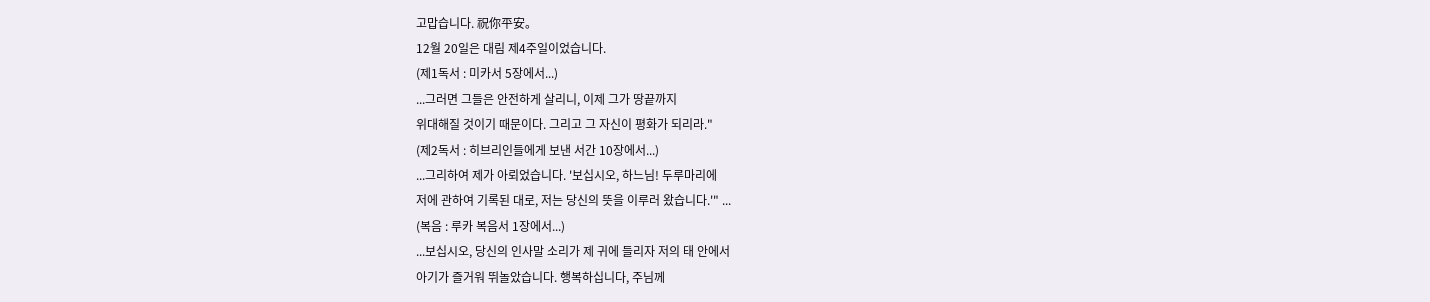고맙습니다. 祝你平安。
12월 20일은 대림 제4주일이었습니다.
(제1독서 : 미카서 5장에서...)
...그러면 그들은 안전하게 살리니, 이제 그가 땅끝까지
위대해질 것이기 때문이다. 그리고 그 자신이 평화가 되리라."
(제2독서 : 히브리인들에게 보낸 서간 10장에서...)
...그리하여 제가 아뢰었습니다. '보십시오, 하느님! 두루마리에
저에 관하여 기록된 대로, 저는 당신의 뜻을 이루러 왔습니다.'" ...
(복음 : 루카 복음서 1장에서...)
...보십시오, 당신의 인사말 소리가 제 귀에 들리자 저의 태 안에서
아기가 즐거워 뛰놀았습니다. 행복하십니다, 주님께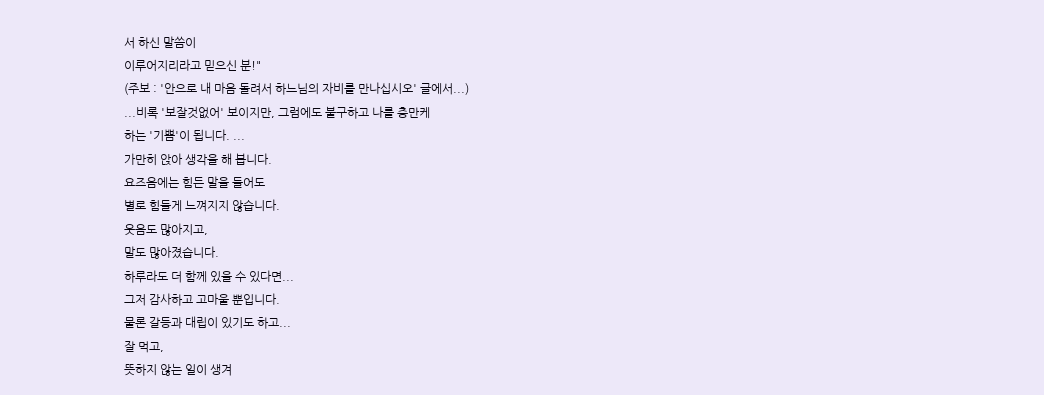서 하신 말씀이
이루어지리라고 믿으신 분!"
(주보 : '안으로 내 마음 돌려서 하느님의 자비를 만나십시오' 글에서...)
...비록 '보잘것없어' 보이지만, 그럼에도 불구하고 나를 충만케
하는 '기쁨'이 됩니다. ...
가만히 앉아 생각을 해 봅니다.
요즈음에는 힘든 말을 들어도
별로 힘들게 느껴지지 않습니다.
웃음도 많아지고,
말도 많아졌습니다.
하루라도 더 함께 있을 수 있다면...
그저 감사하고 고마울 뿐입니다.
물론 갈등과 대립이 있기도 하고...
잘 먹고,
뜻하지 않는 일이 생겨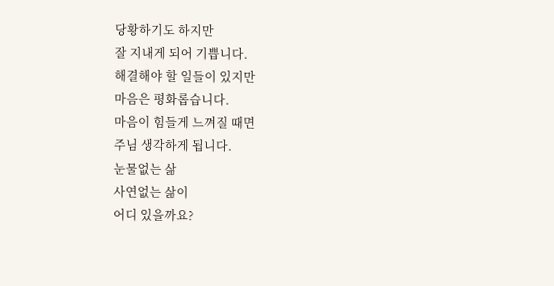당황하기도 하지만
잘 지내게 되어 기쁩니다.
해결해야 할 일들이 있지만
마음은 평화롭습니다.
마음이 힘들게 느껴질 때면
주님 생각하게 됩니다.
눈물없는 삶
사연없는 삶이
어디 있을까요?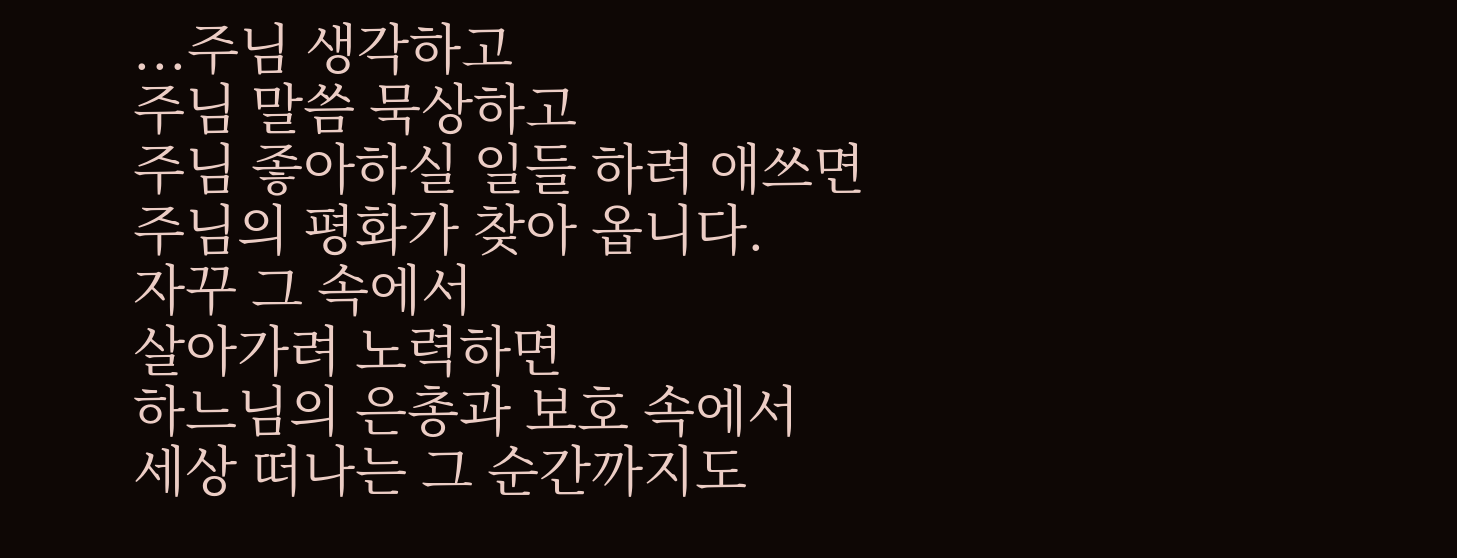...주님 생각하고
주님 말씀 묵상하고
주님 좋아하실 일들 하려 애쓰면
주님의 평화가 찾아 옵니다.
자꾸 그 속에서
살아가려 노력하면
하느님의 은총과 보호 속에서
세상 떠나는 그 순간까지도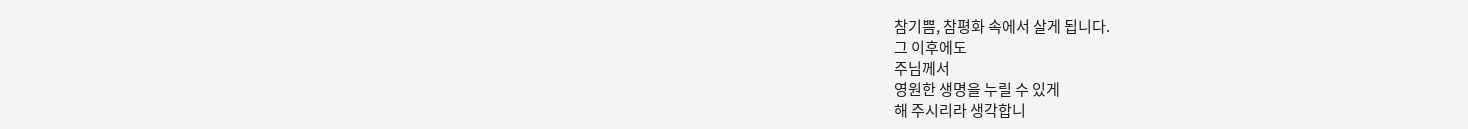참기쁨, 참평화 속에서 살게 됩니다.
그 이후에도
주님께서
영원한 생명을 누릴 수 있게
해 주시리라 생각합니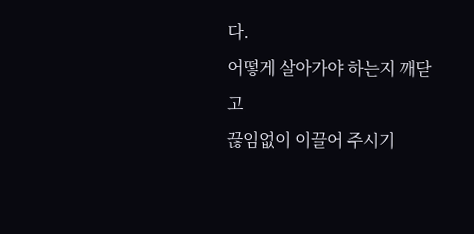다.
어떻게 살아가야 하는지 깨닫고
끊임없이 이끌어 주시기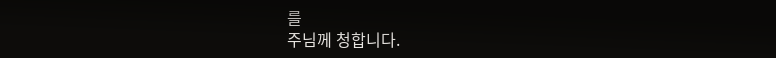를
주님께 청합니다.